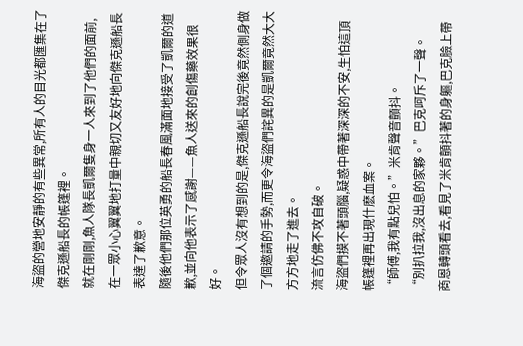海盜的營地安靜的有些異常,所有人的目光都匯集在了傑克遜船長的帳篷裡。
就在剛剛,魚人隊長凱爾隻身一人來到了他們的面前,在一眾小心翼翼地打量中親切又友好地向傑克遜船長表達了歉意。
隨後他們那位英勇的船長春風滿面地接受了凱爾的道歉,並向他表示了感謝——魚人送來的創傷藥效果很好。
但令眾人沒有想到的是,傑克遜船長說完後竟然側身做了個邀請的手勢,而更令海盜們詫異的是凱爾竟然大大方方地走了進去。
流言仿佛不攻自破。
海盜們摸不著頭腦,疑惑中帶著深深的不安,生怕這頂帳篷裡再出現什麽血案。
“師傅,我有點兒怕。”米肯聲音顫抖。
“別扒拉我,沒出息的家夥。”巴克呵斥了一聲。
商恩轉頭看去,看見了米肯顫抖著的身軀,巴克臉上帶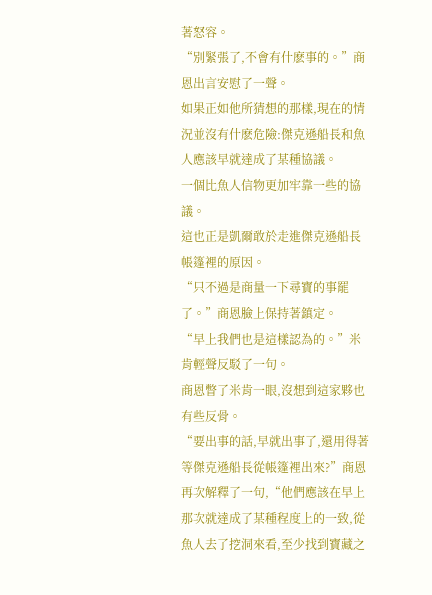著怒容。
“別緊張了,不會有什麽事的。”商恩出言安慰了一聲。
如果正如他所猜想的那樣,現在的情況並沒有什麽危險:傑克遜船長和魚人應該早就達成了某種協議。
一個比魚人信物更加牢靠一些的協議。
這也正是凱爾敢於走進傑克遜船長帳篷裡的原因。
“只不過是商量一下尋寶的事罷了。”商恩臉上保持著鎮定。
“早上我們也是這樣認為的。”米肯輕聲反駁了一句。
商恩瞥了米肯一眼,沒想到這家夥也有些反骨。
“要出事的話,早就出事了,還用得著等傑克遜船長從帳篷裡出來?”商恩再次解釋了一句,“他們應該在早上那次就達成了某種程度上的一致,從魚人去了挖洞來看,至少找到寶藏之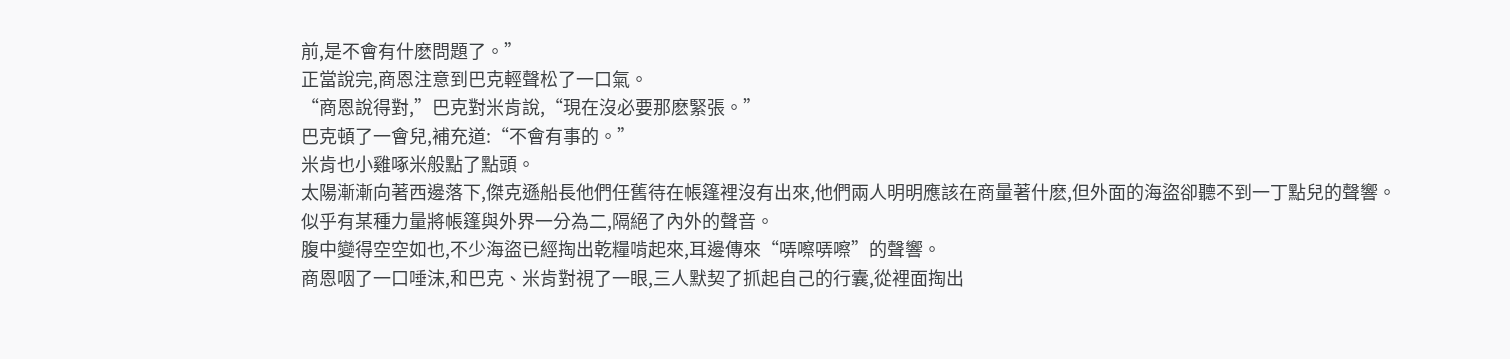前,是不會有什麽問題了。”
正當說完,商恩注意到巴克輕聲松了一口氣。
“商恩說得對,”巴克對米肯說,“現在沒必要那麽緊張。”
巴克頓了一會兒,補充道:“不會有事的。”
米肯也小雞啄米般點了點頭。
太陽漸漸向著西邊落下,傑克遜船長他們任舊待在帳篷裡沒有出來,他們兩人明明應該在商量著什麽,但外面的海盜卻聽不到一丁點兒的聲響。
似乎有某種力量將帳篷與外界一分為二,隔絕了內外的聲音。
腹中變得空空如也,不少海盜已經掏出乾糧啃起來,耳邊傳來“哢嚓哢嚓”的聲響。
商恩咽了一口唾沫,和巴克、米肯對視了一眼,三人默契了抓起自己的行囊,從裡面掏出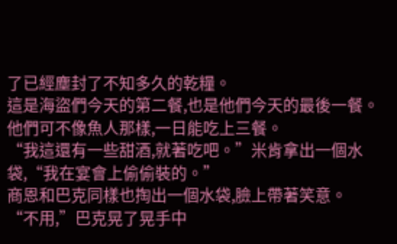了已經塵封了不知多久的乾糧。
這是海盜們今天的第二餐,也是他們今天的最後一餐。
他們可不像魚人那樣,一日能吃上三餐。
“我這還有一些甜酒,就著吃吧。”米肯拿出一個水袋,“我在宴會上偷偷裝的。”
商恩和巴克同樣也掏出一個水袋,臉上帶著笑意。
“不用,”巴克晃了晃手中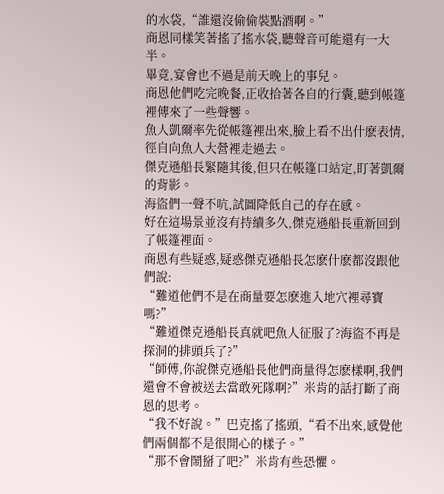的水袋,“誰還沒偷偷裝點酒啊。”
商恩同樣笑著搖了搖水袋,聽聲音可能還有一大半。
畢竟,宴會也不過是前天晚上的事兒。
商恩他們吃完晚餐,正收拾著各自的行囊,聽到帳篷裡傳來了一些聲響。
魚人凱爾率先從帳篷裡出來,臉上看不出什麽表情,徑自向魚人大營裡走過去。
傑克遜船長緊隨其後,但只在帳篷口站定,盯著凱爾的背影。
海盜們一聲不吭,試圖降低自己的存在感。
好在這場景並沒有持續多久,傑克遜船長重新回到了帳篷裡面。
商恩有些疑惑,疑惑傑克遜船長怎麽什麽都沒跟他們說:
“難道他們不是在商量要怎麽進入地穴裡尋寶嗎?”
“難道傑克遜船長真就吧魚人征服了?海盜不再是探洞的排頭兵了?”
“師傅,你說傑克遜船長他們商量得怎麽樣啊,我們還會不會被送去當敢死隊啊?”米肯的話打斷了商恩的思考。
“我不好說。”巴克搖了搖頭,“看不出來,感覺他們兩個都不是很開心的樣子。”
“那不會鬧掰了吧?”米肯有些恐懼。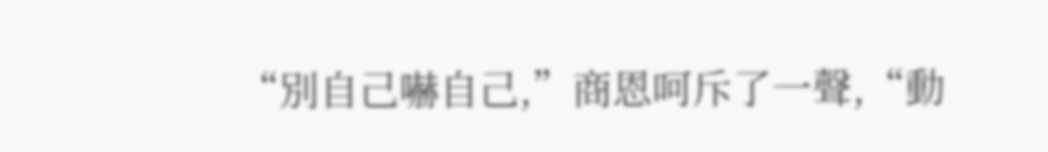“別自己嚇自己,”商恩呵斥了一聲,“動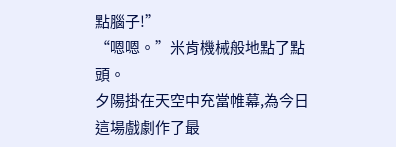點腦子!”
“嗯嗯。”米肯機械般地點了點頭。
夕陽掛在天空中充當帷幕,為今日這場戲劇作了最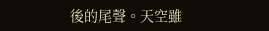後的尾聲。天空雖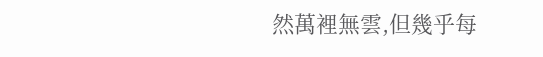然萬裡無雲,但幾乎每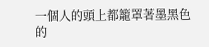一個人的頭上都籠罩著墨黑色的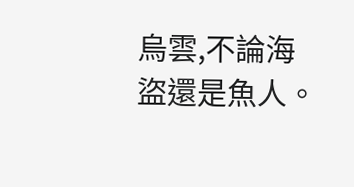烏雲,不論海盜還是魚人。